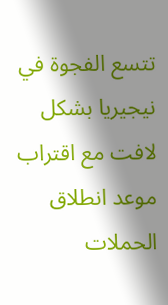تتسع الفجوة في نيجيريا بشكل لافت مع اقتراب موعد انطلاق الحملات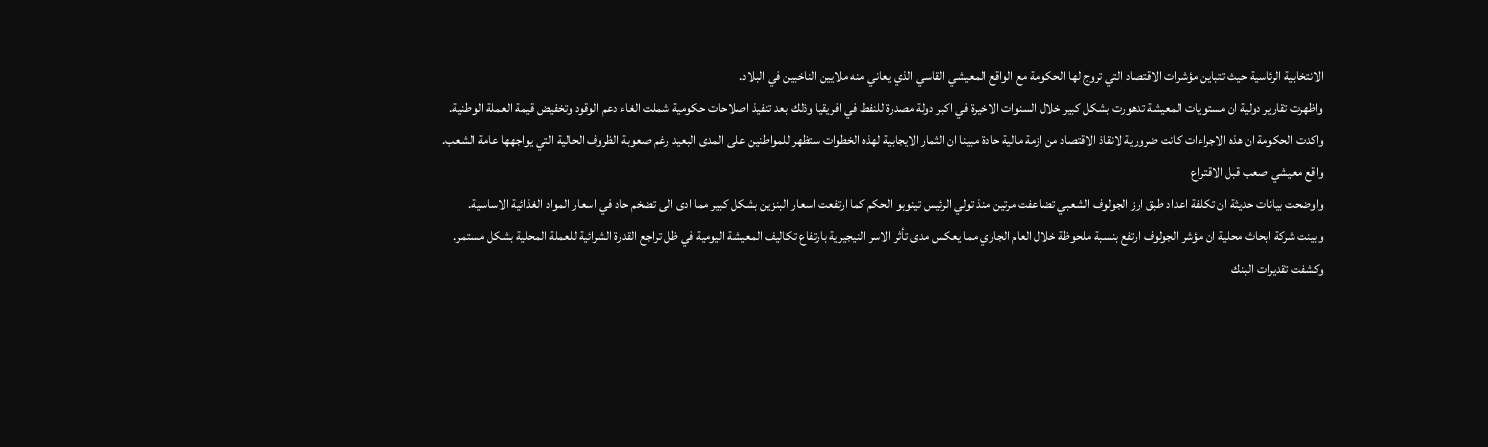الانتخابية الرئاسية حيث تتباين مؤشرات الاقتصاد التي تروج لها الحكومة مع الواقع المعيشي القاسي الذي يعاني منه ملايين الناخبين في البلاد.
واظهرت تقارير دولية ان مستويات المعيشة تدهورت بشكل كبير خلال السنوات الاخيرة في اكبر دولة مصدرة للنفط في افريقيا وذلك بعد تنفيذ اصلاحات حكومية شملت الغاء دعم الوقود وتخفيض قيمة العملة الوطنية.
واكدت الحكومة ان هذه الاجراءات كانت ضرورية لانقاذ الاقتصاد من ازمة مالية حادة مبينا ان الثمار الايجابية لهذه الخطوات ستظهر للمواطنين على المدى البعيد رغم صعوبة الظروف الحالية التي يواجهها عامة الشعب.
واقع معيشي صعب قبل الاقتراع
واوضحت بيانات حديثة ان تكلفة اعداد طبق ارز الجولوف الشعبي تضاعفت مرتين منذ تولي الرئيس تينوبو الحكم كما ارتفعت اسعار البنزين بشكل كبير مما ادى الى تضخم حاد في اسعار المواد الغذائية الاساسية.
وبينت شركة ابحاث محلية ان مؤشر الجولوف ارتفع بنسبة ملحوظة خلال العام الجاري مما يعكس مدى تأثر الاسر النيجيرية بارتفاع تكاليف المعيشة اليومية في ظل تراجع القدرة الشرائية للعملة المحلية بشكل مستمر.
وكشفت تقديرات البنك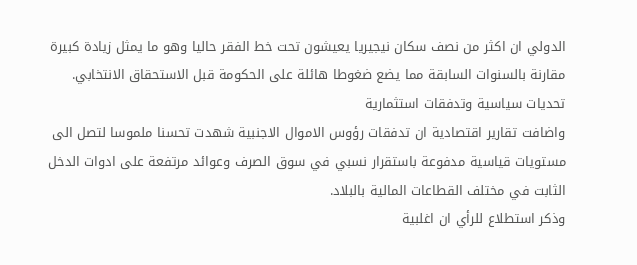الدولي ان اكثر من نصف سكان نيجيريا يعيشون تحت خط الفقر حاليا وهو ما يمثل زيادة كبيرة مقارنة بالسنوات السابقة مما يضع ضغوطا هائلة على الحكومة قبل الاستحقاق الانتخابي.
تحديات سياسية وتدفقات استثمارية
واضافت تقارير اقتصادية ان تدفقات رؤوس الاموال الاجنبية شهدت تحسنا ملموسا لتصل الى مستويات قياسية مدفوعة باستقرار نسبي في سوق الصرف وعوائد مرتفعة على ادوات الدخل الثابت في مختلف القطاعات المالية بالبلاد.
وذكر استطلاع للرأي ان اغلبية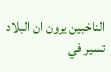الناخبين يرون ان البلاد تسير في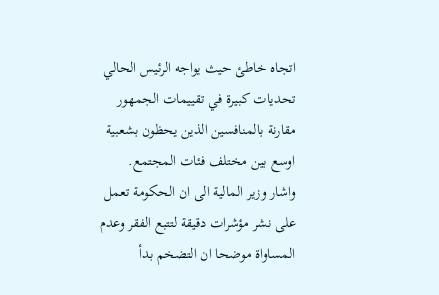اتجاه خاطئ حيث يواجه الرئيس الحالي تحديات كبيرة في تقييمات الجمهور مقارنة بالمنافسين الذين يحظون بشعبية اوسع بين مختلف فئات المجتمع.
واشار وزير المالية الى ان الحكومة تعمل على نشر مؤشرات دقيقة لتتبع الفقر وعدم المساواة موضحا ان التضخم بدأ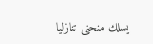يسلك منحنى تنازليا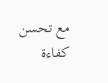مع تحسن كفاءة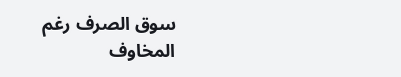سوق الصرف رغم المخاوف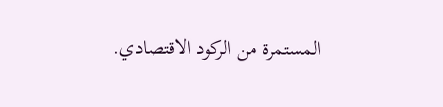المستمرة من الركود الاقتصادي.